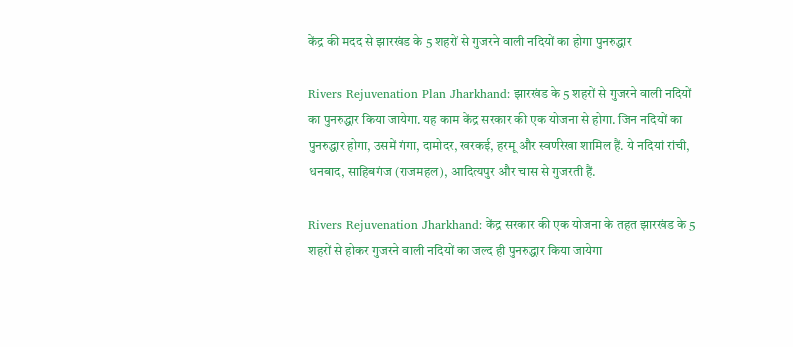केंद्र की मदद से झारखंड के 5 शहरों से गुजरने वाली नदियों का होगा पुनरुद्धार

Rivers Rejuvenation Plan Jharkhand: झारखंड के 5 शहरों से गुजरने वाली नदियों का पुनरुद्धार किया जायेगा. यह काम केंद्र सरकार की एक योजना से होगा. जिन नदियों का पुनरुद्धार होगा, उसमें गंगा, दामोदर, खरकई, हरमू और स्वर्णरेखा शामिल हैं. ये नदियां रांची, धनबाद, साहिबगंज (राजमहल), आदित्यपुर और चास से गुजरती हैं.

Rivers Rejuvenation Jharkhand: केंद्र सरकार की एक योजना के तहत झारखंड के 5 शहरों से होकर गुजरने वाली नदियों का जल्द ही पुनरुद्धार किया जायेगा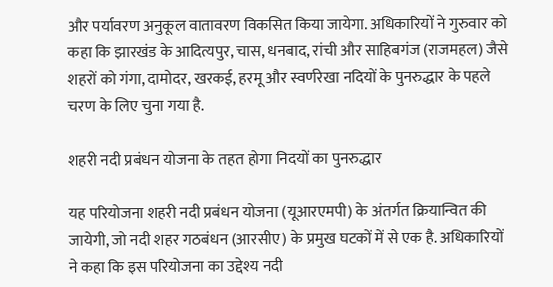और पर्यावरण अनुकूल वातावरण विकसित किया जायेगा. अधिकारियों ने गुरुवार को कहा कि झारखंड के आदित्यपुर, चास, धनबाद, रांची और साहिबगंज (राजमहल) जैसे शहरों को गंगा, दामोदर, खरकई, हरमू और स्वर्णरेखा नदियों के पुनरुद्धार के पहले चरण के लिए चुना गया है.

शहरी नदी प्रबंधन योजना के तहत होगा निदयों का पुनरुद्धार

यह परियोजना शहरी नदी प्रबंधन योजना (यूआरएमपी) के अंतर्गत क्रियान्वित की जायेगी, जो नदी शहर गठबंधन (आरसीए) के प्रमुख घटकों में से एक है. अधिकारियों ने कहा कि इस परियोजना का उद्देश्य नदी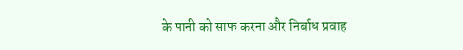के पानी को साफ करना और निर्बाध प्रवाह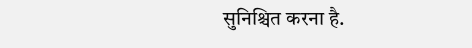सुनिश्चित करना है.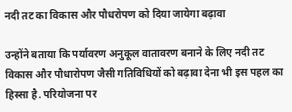नदी तट का विकास और पौधरोपण को दिया जायेगा बढ़ावा

उन्होंने बताया कि पर्यावरण अनुकूल वातावरण बनाने के लिए नदी तट विकास और पौधारोपण जैसी गतिविधियों को बढ़ावा देना भी इस पहल का हिस्सा है. परियोजना पर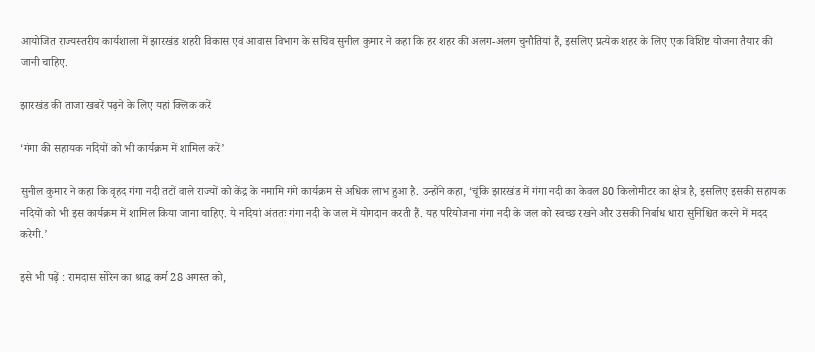आयोजित राज्यस्तरीय कार्यशाला में झारखंड शहरी विकास एवं आवास विभाग के सचिव सुनील कुमार ने कहा कि हर शहर की अलग-अलग चुनौतियां हैं, इसलिए प्रत्येक शहर के लिए एक विशिष्ट योजना तैयार की जानी चाहिए.

झारखंड की ताजा खबरें पढ़ने के लिए यहां क्लिक करें

‘गंगा की सहायक नदियों को भी कार्यक्रम में शामिल करें’

सुनील कुमार ने कहा कि वृहद गंगा नदी तटों वाले राज्यों को केंद्र के नमामि गंगे कार्यक्रम से अधिक लाभ हुआ है. उन्होंने कहा, ‘चूंकि झारखंड में गंगा नदी का केवल 80 किलोमीटर का क्षेत्र है, इसलिए इसकी सहायक नदियों को भी इस कार्यक्रम में शामिल किया जाना चाहिए. ये नदियां अंततः गंगा नदी के जल में योगदान करती हैं. यह परियोजना गंगा नदी के जल को स्वच्छ रखने और उसकी निर्बाध धारा सुनिश्चित करने में मदद करेगी.’

इसे भी पढ़ें : रामदास सोरेन का श्राद्ध कर्म 28 अगस्त को,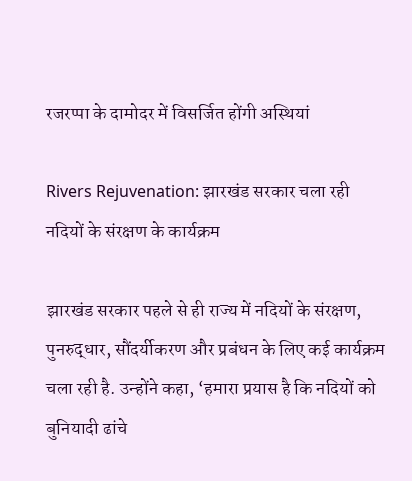रजरप्पा के दामोदर में विसर्जित होंगी अस्थियां

Rivers Rejuvenation: झारखंड सरकार चला रही नदियों के संरक्षण के कार्यक्रम

झारखंड सरकार पहले से ही राज्य में नदियों के संरक्षण, पुनरुद्धार, सौंदर्यीकरण और प्रबंधन के लिए कई कार्यक्रम चला रही है. उन्होंने कहा, ‘हमारा प्रयास है कि नदियों को बुनियादी ढांचे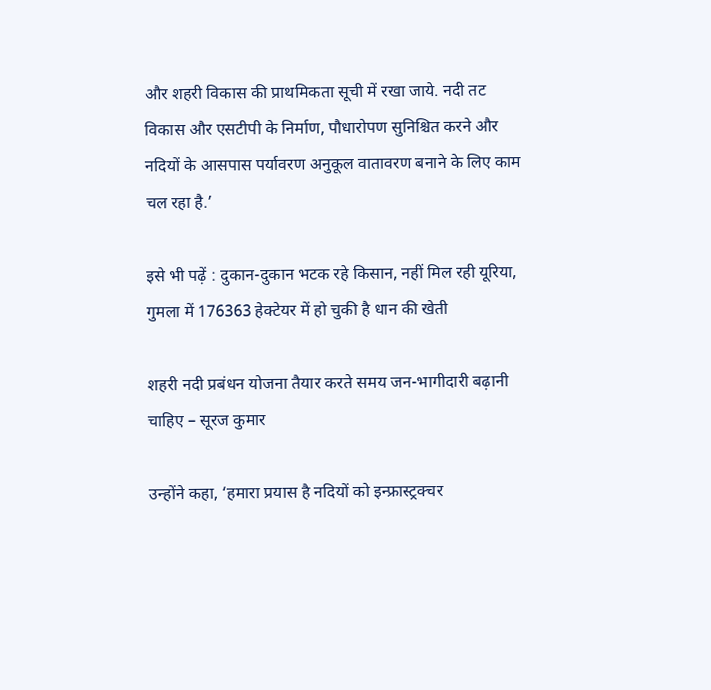और शहरी विकास की प्राथमिकता सूची में रखा जाये. नदी तट विकास और एसटीपी के निर्माण, पौधारोपण सुनिश्चित करने और नदियों के आसपास पर्यावरण अनुकूल वातावरण बनाने के लिए काम चल रहा है.’

इसे भी पढ़ें : दुकान-दुकान भटक रहे किसान, नहीं मिल रही यूरिया, गुमला में 176363 हेक्टेयर में हो चुकी है धान की खेती

शहरी नदी प्रबंधन योजना तैयार करते समय जन-भागीदारी बढ़ानी चाहिए – सूरज कुमार

उन्होंने कहा, ‘हमारा प्रयास है नदियों को इन्फ्रास्ट्रक्चर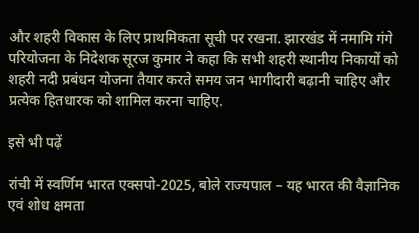और शहरी विकास के लिए प्राथमिकता सूची पर रखना. झारखंड में नमामि गंगे परियोजना के निदेशक सूरज कुमार ने कहा कि सभी शहरी स्थानीय निकायों को शहरी नदी प्रबंधन योजना तैयार करते समय जन भागीदारी बढ़ानी चाहिए और प्रत्येक हितधारक को शामिल करना चाहिए.

इसे भी पढ़ें

रांची में स्वर्णिम भारत एक्सपो-2025, बोले राज्यपाल – यह भारत की वैज्ञानिक एवं शोध क्षमता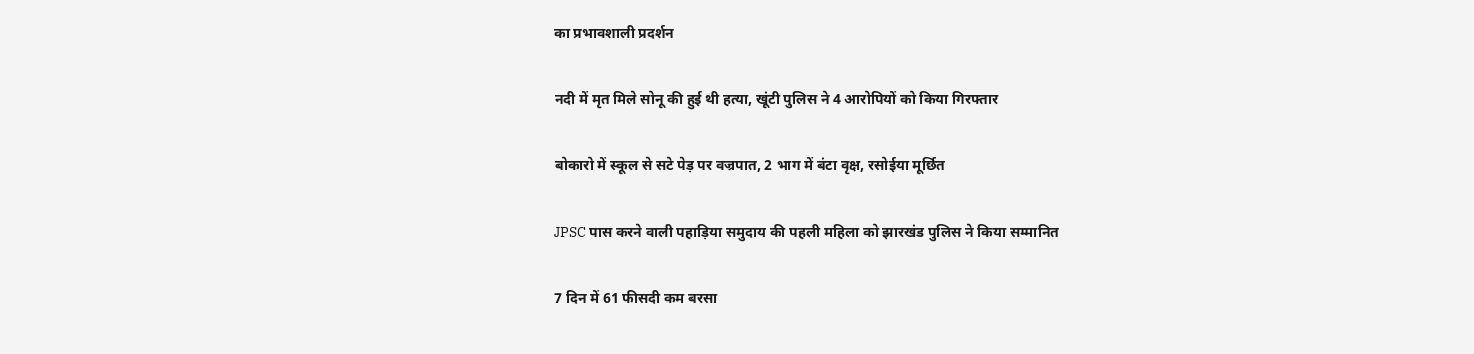का प्रभावशाली प्रदर्शन

नदी में मृत मिले सोनू की हुई थी हत्या, खूंटी पुलिस ने 4 आरोपियों को किया गिरफ्तार

बोकारो में स्कूल से सटे पेड़ पर वज्रपात, 2 भाग में बंटा वृक्ष, रसोईया मूर्छित

JPSC पास करने वाली पहाड़िया समुदाय की पहली महिला को झारखंड पुलिस ने किया सम्मानित

7 दिन में 61 फीसदी कम बरसा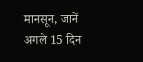मानसून, जानें अगले 15 दिन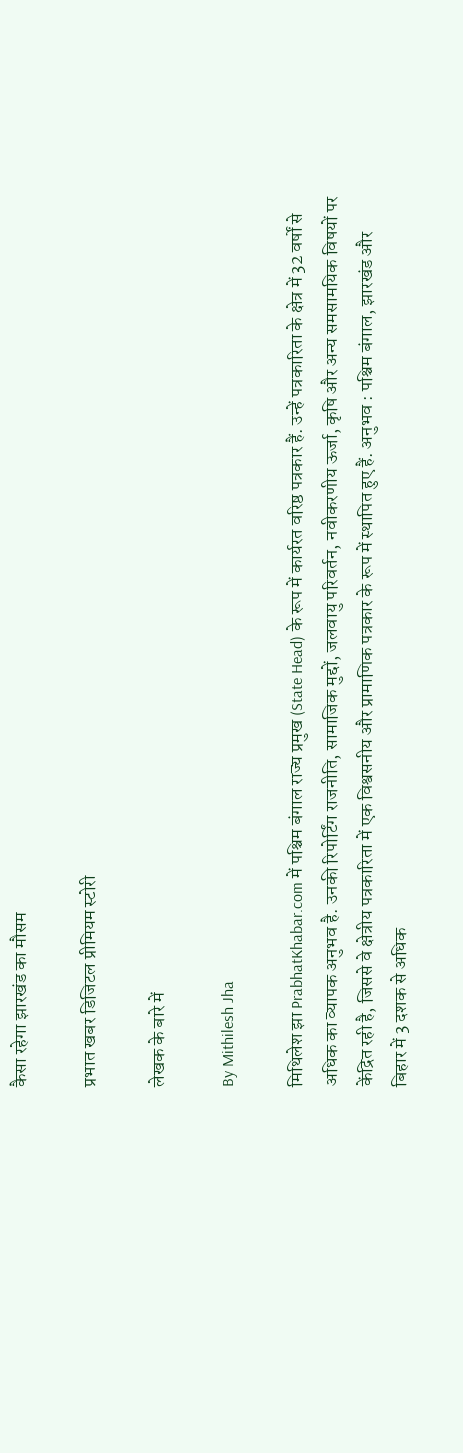कैसा रहेगा झारखंड का मौसम

प्रभात खबर डिजिटल प्रीमियम स्टोरी

लेखक के बारे में

By Mithilesh Jha

मिथिलेश झा PrabhatKhabar.com में पश्चिम बंगाल राज्य प्रमुख (State Head) के रूप में कार्यरत वरिष्ठ पत्रकार हैं. उन्हें पत्रकारिता के क्षेत्र में 32 वर्षों से अधिक का व्यापक अनुभव है. उनकी रिपोर्टिंग राजनीति, सामाजिक मुद्दों, जलवायु परिवर्तन, नवीकरणीय ऊर्जा, कृषि और अन्य समसामयिक विषयों पर केंद्रित रही है, जिससे वे क्षेत्रीय पत्रकारिता में एक विश्वसनीय और प्रामाणिक पत्रकार के रूप में स्थापित हुए हैं. अनुभव : पश्चिम बंगाल, झारखंड और बिहार में 3 दशक से अधिक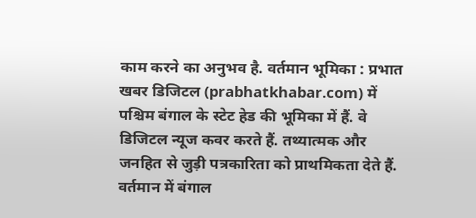काम करने का अनुभव है. वर्तमान भूमिका : प्रभात खबर डिजिटल (prabhatkhabar.com) में पश्चिम बंगाल के स्टेट हेड की भूमिका में हैं. वे डिजिटल न्यूज कवर करते हैं. तथ्यात्मक और जनहित से जुड़ी पत्रकारिता को प्राथमिकता देते हैं. वर्तमान में बंगाल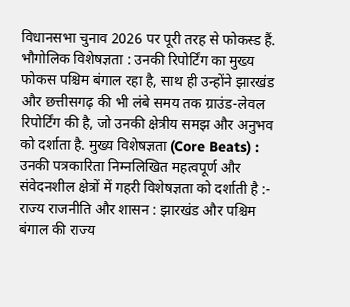विधानसभा चुनाव 2026 पर पूरी तरह से फोकस्ड हैं. भौगोलिक विशेषज्ञता : उनकी रिपोर्टिंग का मुख्य फोकस पश्चिम बंगाल रहा है, साथ ही उन्होंने झारखंड और छत्तीसगढ़ की भी लंबे समय तक ग्राउंड-लेवल रिपोर्टिंग की है, जो उनकी क्षेत्रीय समझ और अनुभव को दर्शाता है. मुख्य विशेषज्ञता (Core Beats) : उनकी पत्रकारिता निम्नलिखित महत्वपूर्ण और संवेदनशील क्षेत्रों में गहरी विशेषज्ञता को दर्शाती है :- राज्य राजनीति और शासन : झारखंड और पश्चिम बंगाल की राज्य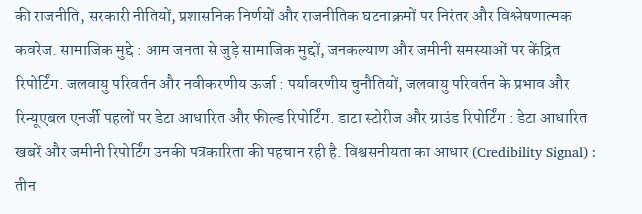की राजनीति, सरकारी नीतियों, प्रशासनिक निर्णयों और राजनीतिक घटनाक्रमों पर निरंतर और विश्लेषणात्मक कवरेज. सामाजिक मुद्दे : आम जनता से जुड़े सामाजिक मुद्दों, जनकल्याण और जमीनी समस्याओं पर केंद्रित रिपोर्टिंग. जलवायु परिवर्तन और नवीकरणीय ऊर्जा : पर्यावरणीय चुनौतियों, जलवायु परिवर्तन के प्रभाव और रिन्यूएबल एनर्जी पहलों पर डेटा आधारित और फील्ड रिपोर्टिंग. डाटा स्टोरीज और ग्राउंड रिपोर्टिंग : डेटा आधारित खबरें और जमीनी रिपोर्टिंग उनकी पत्रकारिता की पहचान रही है. विश्वसनीयता का आधार (Credibility Signal) : तीन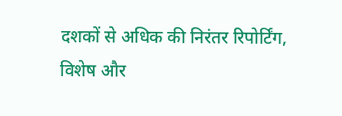दशकों से अधिक की निरंतर रिपोर्टिंग, विशेष और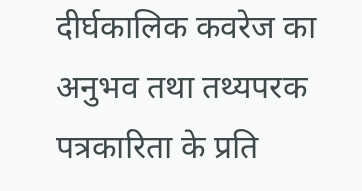दीर्घकालिक कवरेज का अनुभव तथा तथ्यपरक पत्रकारिता के प्रति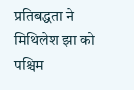प्रतिबद्धता ने मिथिलेश झा को पश्चिम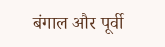बंगाल और पूर्वी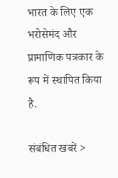भारत के लिए एक भरोसेमंद और प्रामाणिक पत्रकार के रूप में स्थापित किया है.

संबंधित खबरें >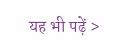यह भी पढ़ें >